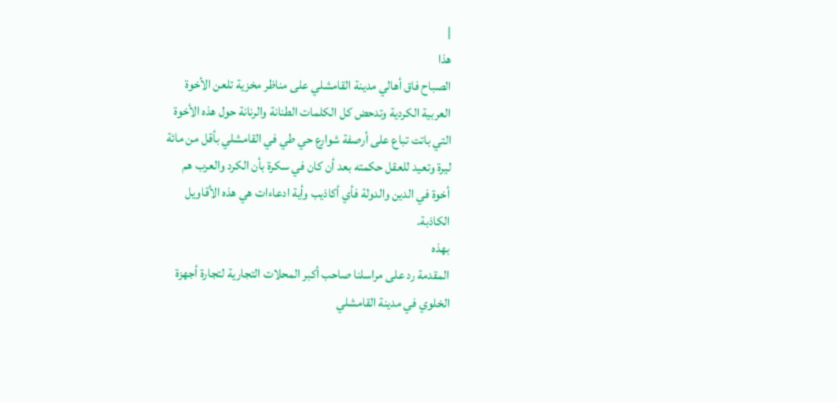|
هذا
الصباح فاق أهالي مدينة القامشلي على مناظر مخزية تلعن الأخوة
العربية الكردية وتدحض كل الكلمات الطنانة والرنانة حول هذه الأخوة
التي باتت تباع على أرصفة شوارع حي طي في القامشلي بأقل من مائة
ليرة وتعيد للعقل حكمته بعد أن كان في سكرة بأن الكرد والعرب هم
أخوة في الدين والدولة فأي أكاذيب وأية ادعاءات هي هذه الأقاويل
الكاذبة.
بهذه
المقدمة رد على مراسلنا صاحب أكبر المحلات التجارية لتجارة أجهزة
الخلوي في مدينة القامشلي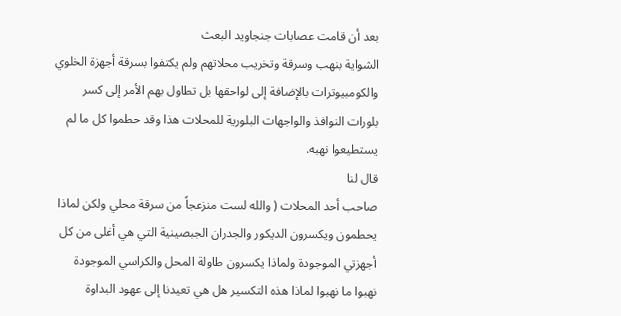بعد أن قامت عصابات جنجاويد البعث
الشواية بنهب وسرقة وتخريب محلاتهم ولم يكتفوا بسرقة أجهزة الخلوي
والكومبيوترات بالإضافة إلى لواحقها بل تطاول بهم الأمر إلى كسر
بلورات النوافذ والواجهات البلورية للمحلات هذا وقد حطموا كل ما لم
يستطيعوا نهبه.
قال لنا
صاحب أحد المحلات ( والله لست منزعجاً من سرقة محلي ولكن لماذا
يحطمون ويكسرون الديكور والجدران الجبصينية التي هي أغلى من كل
أجهزتي الموجودة ولماذا يكسرون طاولة المحل والكراسي الموجودة
نهبوا ما نهبوا لماذا هذه التكسير هل هي تعيدنا إلى عهود البداوة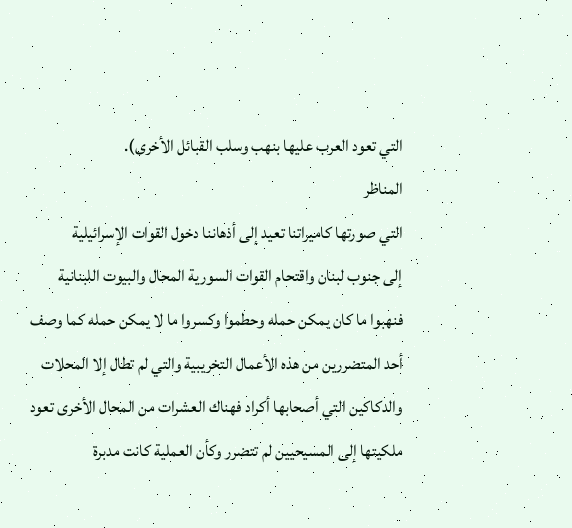التي تعود العرب عليها بنهب وسلب القبائل الأخرى).
المناظر
التي صورتها كاميراتنا تعيد إلى أذهاننا دخول القوات الإسرائيلية
إلى جنوب لبنان واقتحام القوات السورية المحال والبيوت اللبنانية
فنهبوا ما كان يمكن حمله وحطموا وكسروا ما لا يمكن حمله كما وصف
أحد المتضررين من هذه الأعمال التخريبية والتي لم تطال إلا المحلات
والدكاكين التي أصحابها أكراد فهناك العشرات من المحال الأخرى تعود
ملكيتها إلى المسيحيين لم تتضرر وكأن العملية كانت مدبرة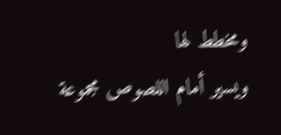ومخطط لها
ويسير أمام اللصوص مجموعة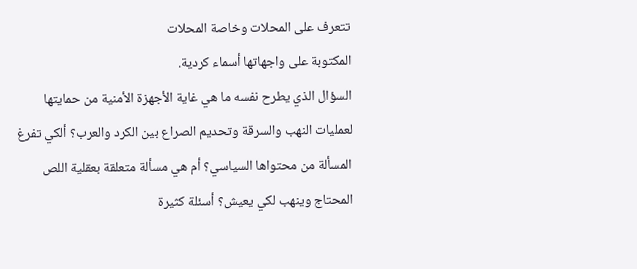تتعرف على المحلات وخاصة المحلات
المكتوبة على واجهاتها أسماء كردية.
السؤال الذي يطرح نفسه ما هي غاية الأجهزة الأمنية من حمايتها
لعمليات النهب والسرقة وتحديم الصراع بين الكرد والعرب؟ ألكي تفرغ
المسألة من محتواها السياسي؟ أم هي مسألة متعلقة بعقلية اللص
المحتاج وينهب لكي يعيش؟ أسئلة كثيرة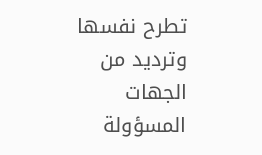تطرح نفسها وترديد من الجهات
المسؤولة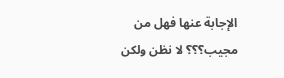الإجابة عنها فهل من مجيب؟؟؟ لا نظن ولكن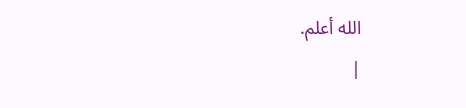الله أعلم.
|